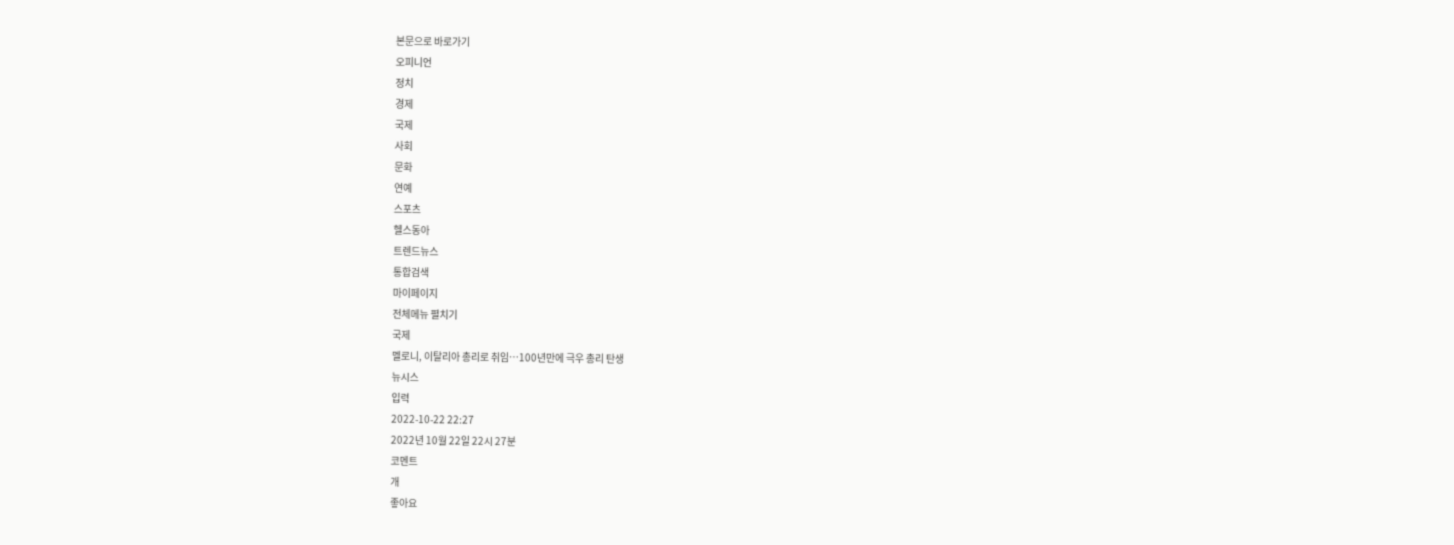본문으로 바로가기
오피니언
정치
경제
국제
사회
문화
연예
스포츠
헬스동아
트렌드뉴스
통합검색
마이페이지
전체메뉴 펼치기
국제
멜로니, 이탈리아 총리로 취임…100년만에 극우 총리 탄생
뉴시스
입력
2022-10-22 22:27
2022년 10월 22일 22시 27분
코멘트
개
좋아요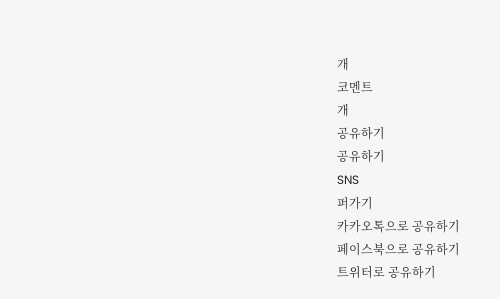개
코멘트
개
공유하기
공유하기
SNS
퍼가기
카카오톡으로 공유하기
페이스북으로 공유하기
트위터로 공유하기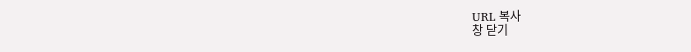URL 복사
창 닫기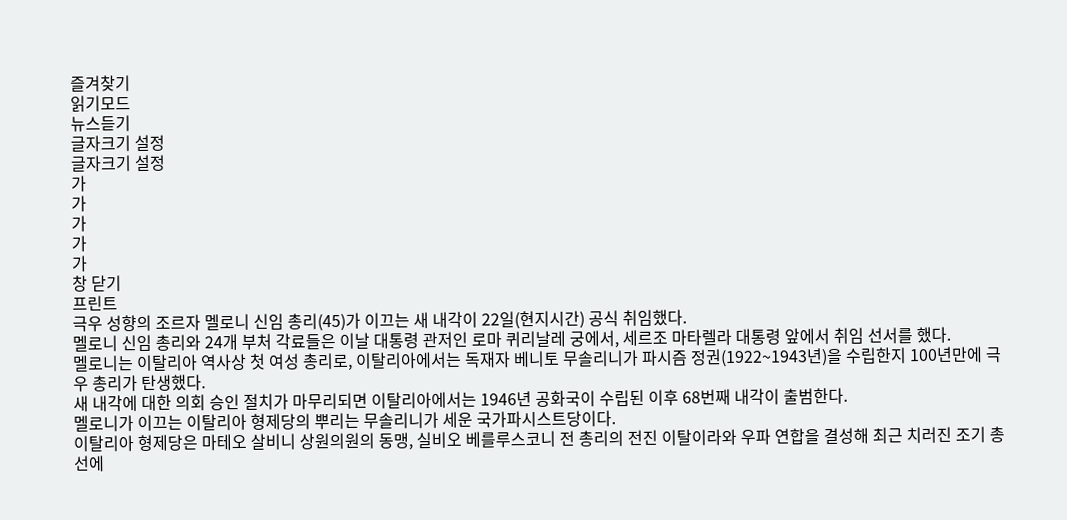즐겨찾기
읽기모드
뉴스듣기
글자크기 설정
글자크기 설정
가
가
가
가
가
창 닫기
프린트
극우 성향의 조르자 멜로니 신임 총리(45)가 이끄는 새 내각이 22일(현지시간) 공식 취임했다.
멜로니 신임 총리와 24개 부처 각료들은 이날 대통령 관저인 로마 퀴리날레 궁에서, 세르조 마타렐라 대통령 앞에서 취임 선서를 했다.
멜로니는 이탈리아 역사상 첫 여성 총리로, 이탈리아에서는 독재자 베니토 무솔리니가 파시즘 정권(1922~1943년)을 수립한지 100년만에 극우 총리가 탄생했다.
새 내각에 대한 의회 승인 절치가 마무리되면 이탈리아에서는 1946년 공화국이 수립된 이후 68번째 내각이 출범한다.
멜로니가 이끄는 이탈리아 형제당의 뿌리는 무솔리니가 세운 국가파시스트당이다.
이탈리아 형제당은 마테오 살비니 상원의원의 동맹, 실비오 베를루스코니 전 총리의 전진 이탈이라와 우파 연합을 결성해 최근 치러진 조기 총선에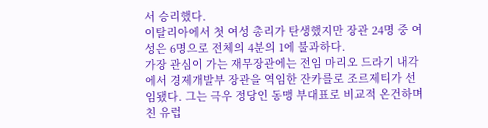서 승리했다.
이탈리아에서 첫 여성 총리가 탄생했지만 장관 24명 중 여성은 6명으로 전체의 4분의 1에 불과하다.
가장 관심이 가는 재무장관에는 전임 마리오 드라기 내각에서 경제개발부 장관을 역임한 잔카를로 조르제티가 선임됐다. 그는 극우 정당인 동맹 부대표로 비교적 온건하며 친 유럽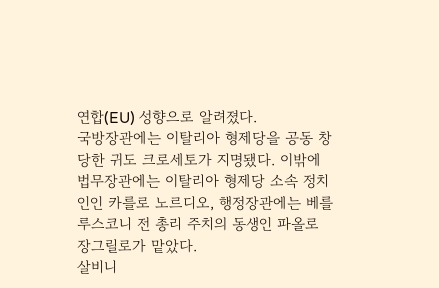연합(EU) 성향으로 알려졌다.
국방장관에는 이탈리아 형제당을 공동 창당한 귀도 크로세토가 지명됐다. 이밖에 법무장관에는 이탈리아 형제당 소속 정치인인 카를로 노르디오, 행정장관에는 베를루스코니 전 총리 주치의 동생인 파올로 장그릴로가 맡았다.
살비니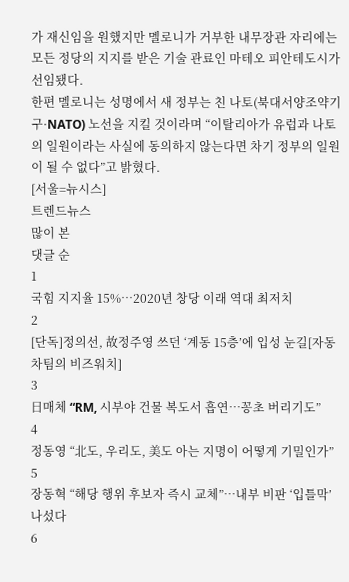가 재신임을 원했지만 멜로니가 거부한 내무장관 자리에는 모든 정당의 지지를 받은 기술 관료인 마테오 피안테도시가 선임됐다.
한편 멜로니는 성명에서 새 정부는 친 나토(북대서양조약기구·NATO) 노선을 지킬 것이라며 “이탈리아가 유럽과 나토의 일원이라는 사실에 동의하지 않는다면 차기 정부의 일원이 될 수 없다”고 밝혔다.
[서울=뉴시스]
트렌드뉴스
많이 본
댓글 순
1
국힘 지지율 15%…2020년 창당 이래 역대 최저치
2
[단독]정의선, 故정주영 쓰던 ‘계동 15층’에 입성 눈길[자동차팀의 비즈워치]
3
日매체 “RM, 시부야 건물 복도서 흡연…꽁초 버리기도”
4
정동영 “北도, 우리도, 美도 아는 지명이 어떻게 기밀인가”
5
장동혁 “해당 행위 후보자 즉시 교체”…내부 비판 ‘입틀막’ 나섰다
6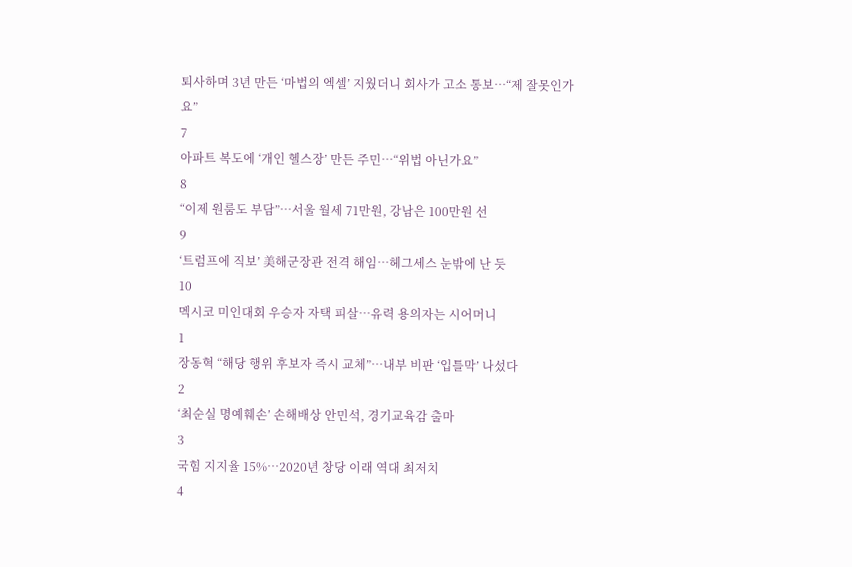퇴사하며 3년 만든 ‘마법의 엑셀’ 지웠더니 회사가 고소 통보…“제 잘못인가요”
7
아파트 복도에 ‘개인 헬스장’ 만든 주민…“위법 아닌가요”
8
“이제 원룸도 부담”…서울 월세 71만원, 강남은 100만원 선
9
‘트럼프에 직보’ 美해군장관 전격 해임…헤그세스 눈밖에 난 듯
10
멕시코 미인대회 우승자 자택 피살…유력 용의자는 시어머니
1
장동혁 “해당 행위 후보자 즉시 교체”…내부 비판 ‘입틀막’ 나섰다
2
‘최순실 명예훼손’ 손해배상 안민석, 경기교육감 출마
3
국힘 지지율 15%…2020년 창당 이래 역대 최저치
4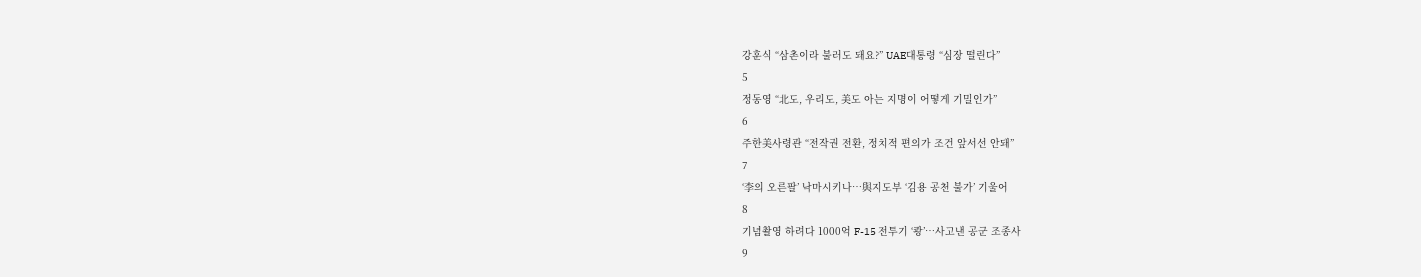강훈식 “삼촌이라 불러도 돼요?” UAE대통령 “심장 떨린다”
5
정동영 “北도, 우리도, 美도 아는 지명이 어떻게 기밀인가”
6
주한美사령관 “전작권 전환, 정치적 편의가 조건 앞서선 안돼”
7
‘李의 오른팔’ 낙마시키나…與지도부 ‘김용 공천 불가’ 기울어
8
기념촬영 하려다 1000억 F-15 전투기 ‘쾅’…사고낸 공군 조종사
9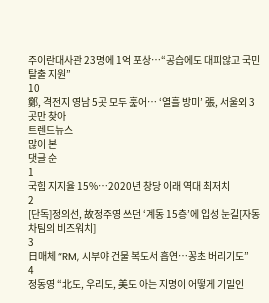주이란대사관 23명에 1억 포상…“공습에도 대피않고 국민탈출 지원”
10
鄭, 격전지 영남 5곳 모두 훑어… ‘열흘 방미’ 張, 서울외 3곳만 찾아
트렌드뉴스
많이 본
댓글 순
1
국힘 지지율 15%…2020년 창당 이래 역대 최저치
2
[단독]정의선, 故정주영 쓰던 ‘계동 15층’에 입성 눈길[자동차팀의 비즈워치]
3
日매체 “RM, 시부야 건물 복도서 흡연…꽁초 버리기도”
4
정동영 “北도, 우리도, 美도 아는 지명이 어떻게 기밀인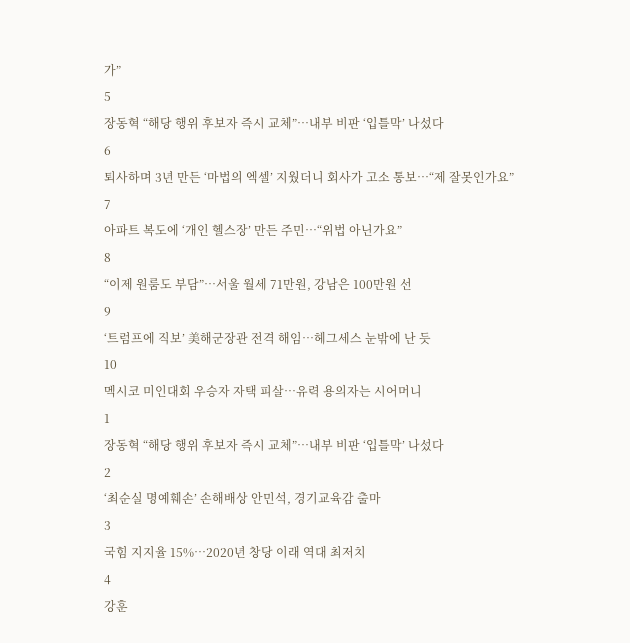가”
5
장동혁 “해당 행위 후보자 즉시 교체”…내부 비판 ‘입틀막’ 나섰다
6
퇴사하며 3년 만든 ‘마법의 엑셀’ 지웠더니 회사가 고소 통보…“제 잘못인가요”
7
아파트 복도에 ‘개인 헬스장’ 만든 주민…“위법 아닌가요”
8
“이제 원룸도 부담”…서울 월세 71만원, 강남은 100만원 선
9
‘트럼프에 직보’ 美해군장관 전격 해임…헤그세스 눈밖에 난 듯
10
멕시코 미인대회 우승자 자택 피살…유력 용의자는 시어머니
1
장동혁 “해당 행위 후보자 즉시 교체”…내부 비판 ‘입틀막’ 나섰다
2
‘최순실 명예훼손’ 손해배상 안민석, 경기교육감 출마
3
국힘 지지율 15%…2020년 창당 이래 역대 최저치
4
강훈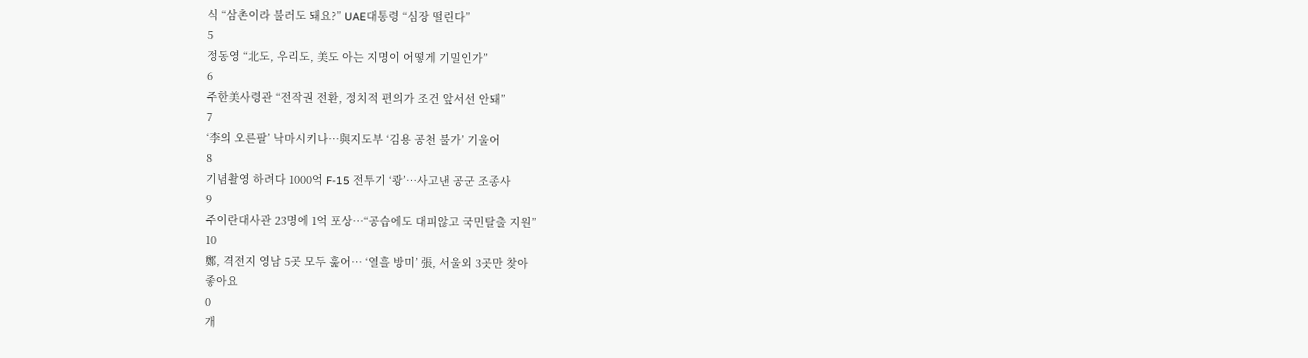식 “삼촌이라 불러도 돼요?” UAE대통령 “심장 떨린다”
5
정동영 “北도, 우리도, 美도 아는 지명이 어떻게 기밀인가”
6
주한美사령관 “전작권 전환, 정치적 편의가 조건 앞서선 안돼”
7
‘李의 오른팔’ 낙마시키나…與지도부 ‘김용 공천 불가’ 기울어
8
기념촬영 하려다 1000억 F-15 전투기 ‘쾅’…사고낸 공군 조종사
9
주이란대사관 23명에 1억 포상…“공습에도 대피않고 국민탈출 지원”
10
鄭, 격전지 영남 5곳 모두 훑어… ‘열흘 방미’ 張, 서울외 3곳만 찾아
좋아요
0
개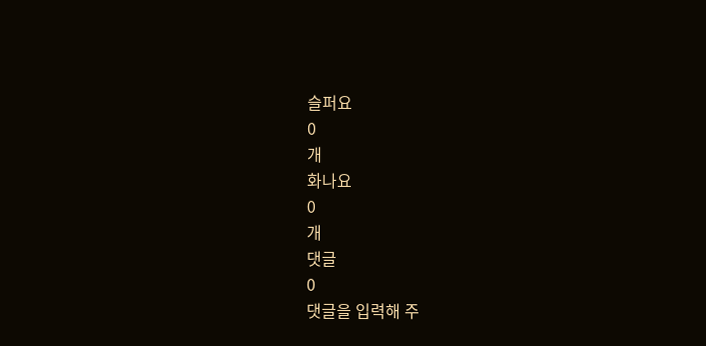슬퍼요
0
개
화나요
0
개
댓글
0
댓글을 입력해 주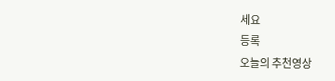세요
등록
오늘의 추천영상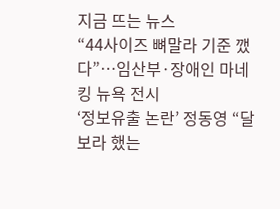지금 뜨는 뉴스
“44사이즈 뼈말라 기준 깼다”…임산부·장애인 마네킹 뉴욕 전시
‘정보유출 논란’ 정동영 “달 보라 했는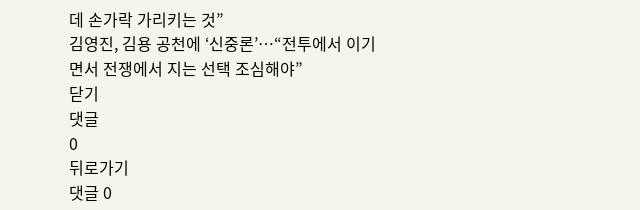데 손가락 가리키는 것”
김영진, 김용 공천에 ‘신중론’…“전투에서 이기면서 전쟁에서 지는 선택 조심해야”
닫기
댓글
0
뒤로가기
댓글 0